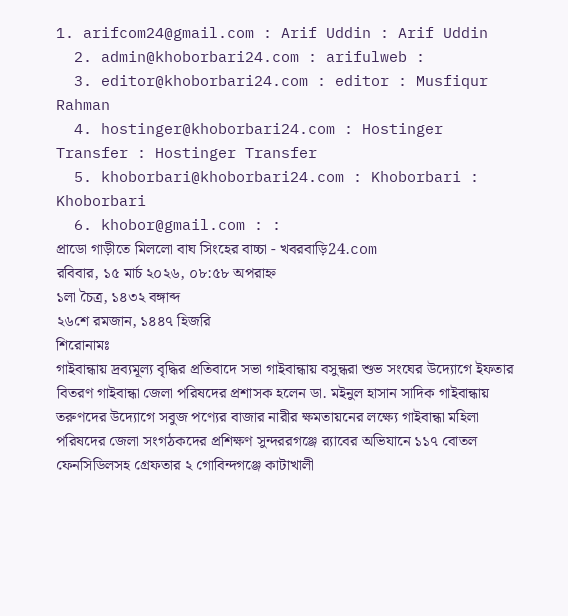1. arifcom24@gmail.com : Arif Uddin : Arif Uddin
  2. admin@khoborbari24.com : arifulweb :
  3. editor@khoborbari24.com : editor : Musfiqur Rahman
  4. hostinger@khoborbari24.com : Hostinger Transfer : Hostinger Transfer
  5. khoborbari@khoborbari24.com : Khoborbari : Khoborbari
  6. khobor@gmail.com : :
প্রাডো গাড়ীতে মিললো বাঘ সিংহের বাচ্চা - খবরবাড়ি24.com
রবিবার, ১৫ মার্চ ২০২৬, ০৮:৫৮ অপরাহ্ন
১লা চৈত্র, ১৪৩২ বঙ্গাব্দ
২৬শে রমজান, ১৪৪৭ হিজরি
শিরোনামঃ
গাইবান্ধায় দ্রব্যমূল্য বৃদ্ধির প্রতিবাদে সভা গাইবান্ধায় বসুন্ধরা শুভ সংঘের উদ্যোগে ইফতার বিতরণ গাইবান্ধা জেলা পরিষদের প্রশাসক হলেন ডা. মইনুল হাসান সাদিক গাইবান্ধায় তরুণদের উদ্যোগে সবুজ পণ্যের বাজার নারীর ক্ষমতায়নের লক্ষ্যে গাইবান্ধা মহিলা পরিষদের জেলা সংগঠকদের প্রশিক্ষণ সুন্দররগঞ্জে র‌্যাবের অভিযানে ১১৭ বোতল ফেনসিডিলসহ গ্রেফতার ২ গোবিন্দগঞ্জে কাটাখালী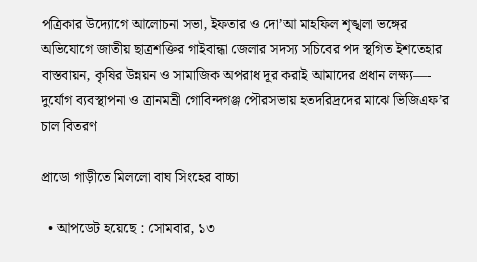পত্রিকার উদ্যোগে আলোচনা সভা, ইফতার ও দো’আ মাহফিল শৃঙ্খলা ভঙ্গের অভিযোগে জাতীয় ছাত্রশক্তির গাইবান্ধা জেলার সদস্য সচিবের পদ স্থগিত ইশতেহার বাস্তবায়ন, কৃষির উন্নয়ন ও সামাজিক অপরাধ দূর করাই আমাদের প্রধান লক্ষ্য—- দুর্যোগ ব্যবস্থাপনা ও ত্রানমন্রী গোবিন্দগঞ্জ পৌরসভায় হতদরিদ্রদের মাঝে ভিজিএফ’র চাল বিতরণ

প্রাডো গাড়ীতে মিললো বাঘ সিংহের বাচ্চা

  • আপডেট হয়েছে : সোমবার, ১৩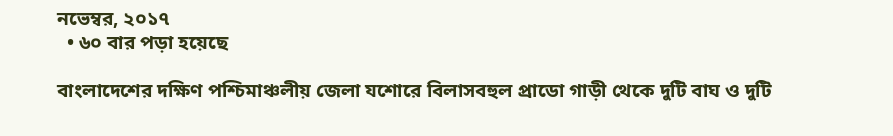নভেম্বর, ২০১৭
  • ৬০ বার পড়া হয়েছে

বাংলাদেশের দক্ষিণ পশ্চিমাঞ্চলীয় জেলা যশোরে বিলাসবহুল প্রাডো গাড়ী থেকে দুটি বাঘ ও দুটি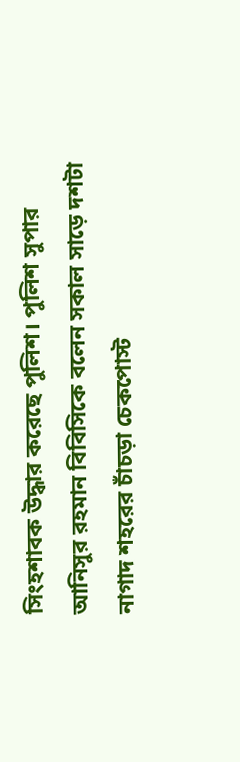সিংহশাবক উদ্ধার করেছে পুলিশ। পুলিশ সুপার আনিসুর রহমান বিবিসিকে বলেন সকাল সাড়ে দশটা নাগাদ শহরের চাঁচড়া চেকপোস্ট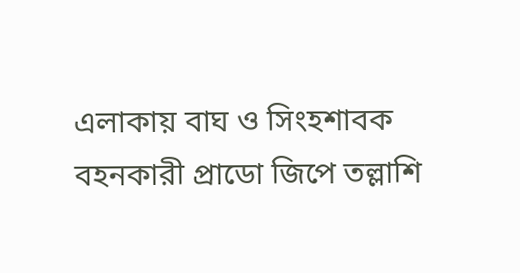এলাকায় বাঘ ও সিংহশাবক বহনকারী প্রাডো জিপে তল্লাশি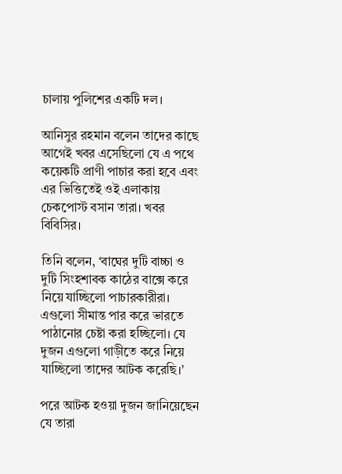চালায় পুলিশের একটি দল।

আনিসুর রহমান বলেন তাদের কাছে আগেই খবর এসেছিলো যে এ পথে কয়েকটি প্রাণী পাচার করা হবে এবং এর ভিত্তিতেই ওই এলাকায় চেকপোস্ট বসান তারা। খবর বিবিসির।

তিনি বলেন, ‘বাঘের দুটি বাচ্চা ও দুটি সিংহশাবক কাঠের বাক্সে করে নিয়ে যাচ্ছিলো পাচারকারীরা। এগুলো সীমান্ত পার করে ভারতে পাঠানোর চেষ্টা করা হচ্ছিলো। যে দুজন এগুলো গাড়ীতে করে নিয়ে যাচ্ছিলো তাদের আটক করেছি।’

পরে আটক হওয়া দুজন জানিয়েছেন যে তারা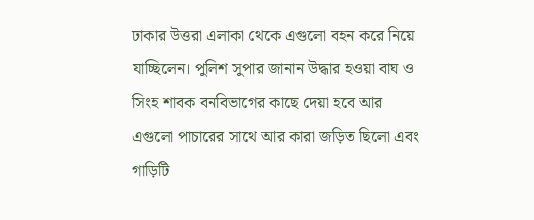ঢাকার উত্তরা এলাকা থেকে এগুলো বহন করে নিয়ে যাচ্ছিলেন। পুলিশ সুপার জানান উদ্ধার হওয়া বাঘ ও সিংহ শাবক বনবিভাগের কাছে দেয়া হবে আর এগুলো পাচারের সাথে আর কারা জড়িত ছিলো এবং গাড়িটি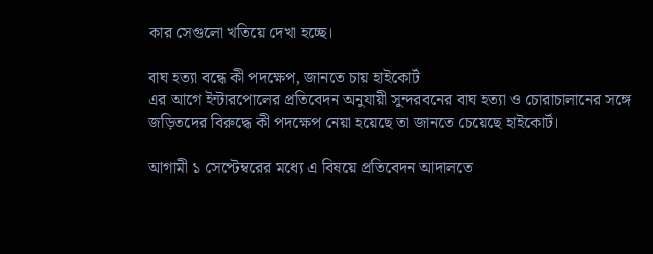কার সেগুলো খতিয়ে দেখা হচ্ছে।

বাঘ হত্যা বন্ধে কী পদক্ষেপ, জানতে চায় হাইকোর্ট
এর আগে ইন্টারপোলের প্রতিবেদন অনুযায়ী সুন্দরবনের বাঘ হত্যা ও চোরাচালানের সঙ্গে জড়িতদের বিরুদ্ধে কী পদক্ষেপ নেয়া হয়েছে তা জানতে চেয়েছে হাইকোর্ট।

আগামী ১ সেপ্টেম্বরের মধ্যে এ বিষয়ে প্রতিবেদন আদালতে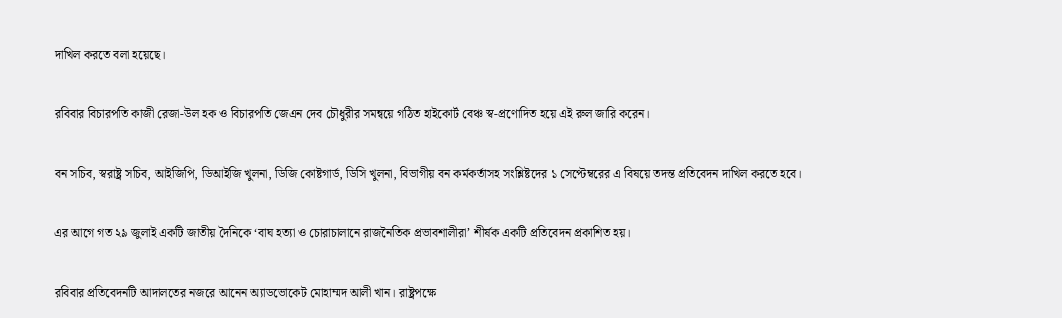দাখিল করতে বলা হয়েছে।

রবিবার বিচারপতি কাজী রেজা-উল হক ও বিচারপতি জেএন দেব চৌধুরীর সমন্বয়ে গঠিত হাইকোর্ট বেঞ্চ স্ব-প্রণোদিত হয়ে এই রুল জারি করেন।

বন সচিব, স্বরাষ্ট্র সচিব, আইজিপি, ডিআইজি খুলনা, ডিজি কোষ্টগার্ড, ডিসি খুলনা, বিভাগীয় বন কর্মকর্তাসহ সংশ্লিষ্টদের ১ সেপ্টেম্বরের এ বিষয়ে তদন্ত প্রতিবেদন দাখিল করতে হবে।

এর আগে গত ২৯ জুলাই একটি জাতীয় দৈনিকে ‘বাঘ হত্যা ও চোরাচালানে রাজনৈতিক প্রভাবশালীরা’ শীর্ষক একটি প্রতিবেদন প্রকাশিত হয়।

রবিবার প্রতিবেদনটি আদালতের নজরে আনেন অ্যাডভোকেট মোহাম্মদ আলী খান। রাষ্ট্রপক্ষে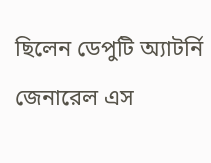ছিলেন ডেপুটি অ্যাটর্নি জেনারেল এস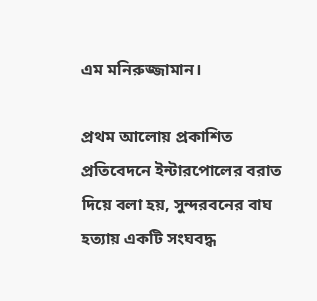এম মনিরুজ্জামান।

প্রথম আলোয় প্রকাশিত প্রতিবেদনে ইন্টারপোলের বরাত দিয়ে বলা হয়, সুন্দরবনের বাঘ হত্যায় একটি সংঘবদ্ধ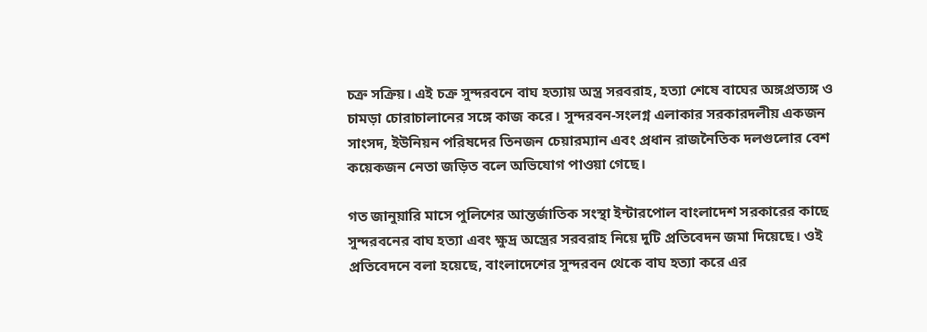চক্র সক্রিয়। এই চক্র সুন্দরবনে বাঘ হত্যায় অস্ত্র সরবরাহ, হত্যা শেষে বাঘের অঙ্গপ্রত্যঙ্গ ও চামড়া চোরাচালানের সঙ্গে কাজ করে। সুন্দরবন-সংলগ্ন এলাকার সরকারদলীয় একজন সাংসদ, ইউনিয়ন পরিষদের তিনজন চেয়ারম্যান এবং প্রধান রাজনৈতিক দলগুলোর বেশ কয়েকজন নেতা জড়িত বলে অভিযোগ পাওয়া গেছে।

গত জানুয়ারি মাসে পুলিশের আন্তর্জাতিক সংস্থা ইন্টারপোল বাংলাদেশ সরকারের কাছে সুন্দরবনের বাঘ হত্যা এবং ক্ষুদ্র অস্ত্রের সরবরাহ নিয়ে দুটি প্রতিবেদন জমা দিয়েছে। ওই প্রতিবেদনে বলা হয়েছে, বাংলাদেশের সুন্দরবন থেকে বাঘ হত্যা করে এর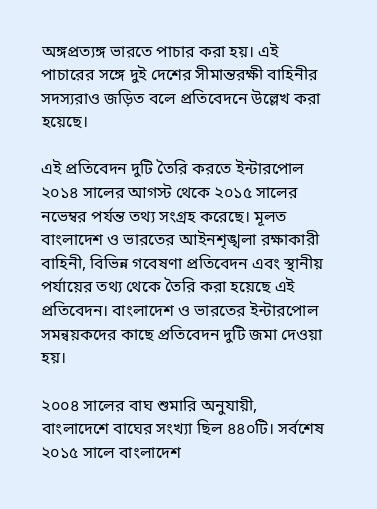অঙ্গপ্রত্যঙ্গ ভারতে পাচার করা হয়। এই পাচারের সঙ্গে দুই দেশের সীমান্তরক্ষী বাহিনীর সদস্যরাও জড়িত বলে প্রতিবেদনে উল্লেখ করা হয়েছে।

এই প্রতিবেদন দুটি তৈরি করতে ইন্টারপোল ২০১৪ সালের আগস্ট থেকে ২০১৫ সালের নভেম্বর পর্যন্ত তথ্য সংগ্রহ করেছে। মূলত বাংলাদেশ ও ভারতের আইনশৃঙ্খলা রক্ষাকারী বাহিনী, বিভিন্ন গবেষণা প্রতিবেদন এবং স্থানীয় পর্যায়ের তথ্য থেকে তৈরি করা হয়েছে এই প্রতিবেদন। বাংলাদেশ ও ভারতের ইন্টারপোল সমন্বয়কদের কাছে প্রতিবেদন দুটি জমা দেওয়া হয়।

২০০৪ সালের বাঘ শুমারি অনুযায়ী, বাংলাদেশে বাঘের সংখ্যা ছিল ৪৪০টি। সর্বশেষ ২০১৫ সালে বাংলাদেশ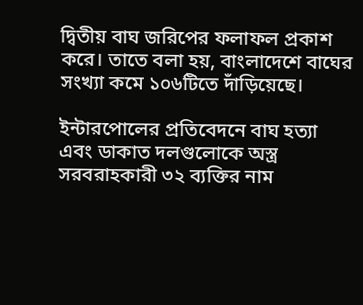দ্বিতীয় বাঘ জরিপের ফলাফল প্রকাশ করে। তাতে বলা হয়, বাংলাদেশে বাঘের সংখ্যা কমে ১০৬টিতে দাঁড়িয়েছে।

ইন্টারপোলের প্রতিবেদনে বাঘ হত্যা এবং ডাকাত দলগুলোকে অস্ত্র সরবরাহকারী ৩২ ব্যক্তির নাম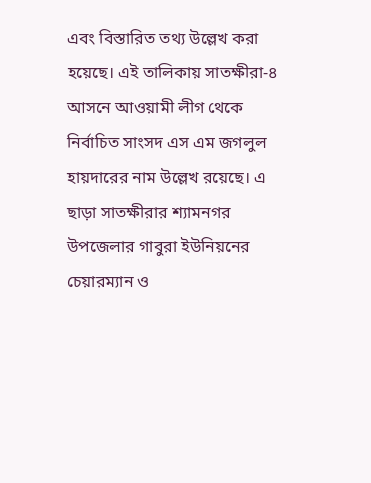এবং বিস্তারিত তথ্য উল্লেখ করা হয়েছে। এই তালিকায় সাতক্ষীরা-৪ আসনে আওয়ামী লীগ থেকে নির্বাচিত সাংসদ এস এম জগলুল হায়দারের নাম উল্লেখ রয়েছে। এ ছাড়া সাতক্ষীরার শ্যামনগর উপজেলার গাবুরা ইউনিয়নের চেয়ারম্যান ও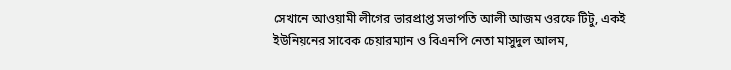সেখানে আওয়ামী লীগের ভারপ্রাপ্ত সভাপতি আলী আজম ওরফে টিটু, একই ইউনিয়নের সাবেক চেয়ারম্যান ও বিএনপি নেতা মাসুদুল আলম,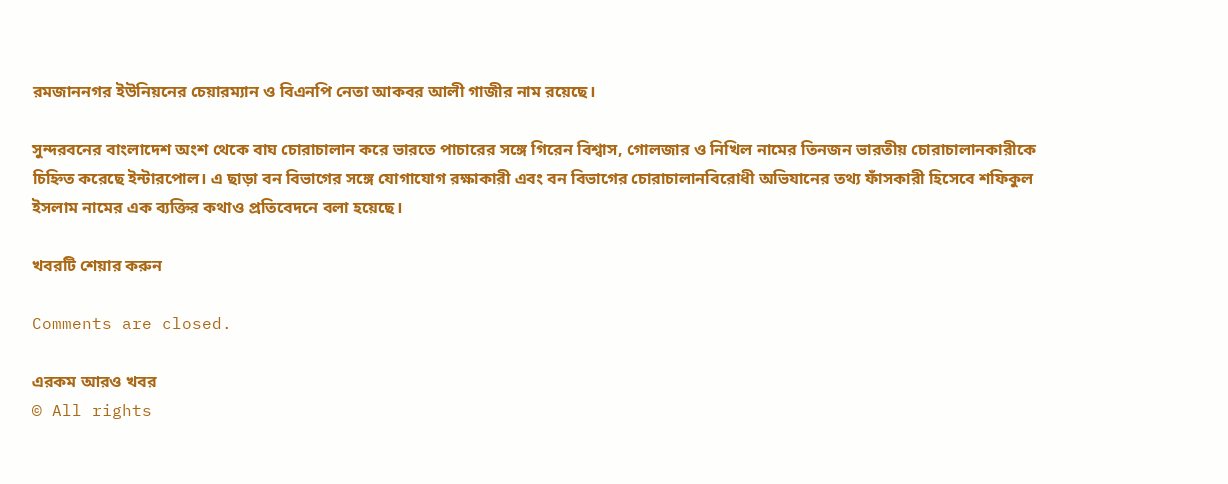রমজাননগর ইউনিয়নের চেয়ারম্যান ও বিএনপি নেতা আকবর আলী গাজীর নাম রয়েছে।

সুন্দরবনের বাংলাদেশ অংশ থেকে বাঘ চোরাচালান করে ভারতে পাচারের সঙ্গে গিরেন বিশ্বাস, গোলজার ও নিখিল নামের তিনজন ভারতীয় চোরাচালানকারীকে চিহ্নিত করেছে ইন্টারপোল। এ ছাড়া বন বিভাগের সঙ্গে যোগাযোগ রক্ষাকারী এবং বন বিভাগের চোরাচালানবিরোধী অভিযানের তথ্য ফাঁসকারী হিসেবে শফিকুল ইসলাম নামের এক ব্যক্তির কথাও প্রতিবেদনে বলা হয়েছে।

খবরটি শেয়ার করুন

Comments are closed.

এরকম আরও খবর
© All rights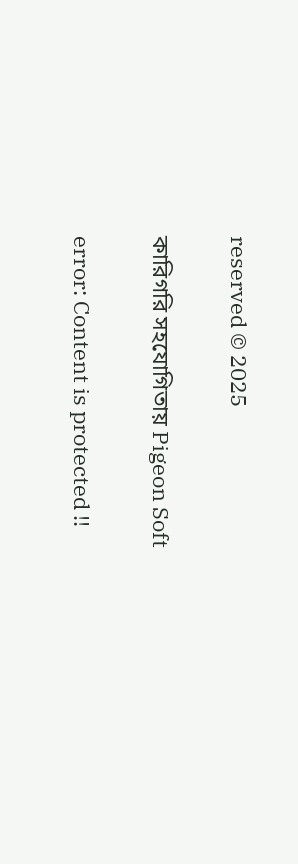reserved © 2025

কারিগরি সহযোগিতায় Pigeon Soft

error: Content is protected !!